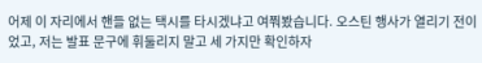어제 이 자리에서 핸들 없는 택시를 타시겠냐고 여쭤봤습니다. 오스틴 행사가 열리기 전이었고, 저는 발표 문구에 휘둘리지 말고 세 가지만 확인하자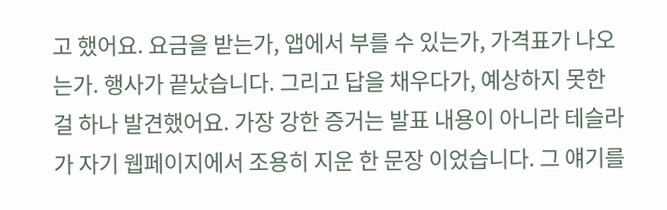고 했어요. 요금을 받는가, 앱에서 부를 수 있는가, 가격표가 나오는가. 행사가 끝났습니다. 그리고 답을 채우다가, 예상하지 못한 걸 하나 발견했어요. 가장 강한 증거는 발표 내용이 아니라 테슬라가 자기 웹페이지에서 조용히 지운 한 문장 이었습니다. 그 얘기를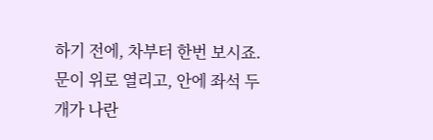하기 전에, 차부터 한번 보시죠. 문이 위로 열리고, 안에 좌석 두 개가 나란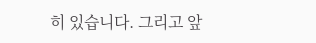히 있습니다. 그리고 앞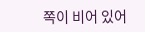쪽이 비어 있어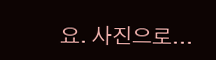요. 사진으로...